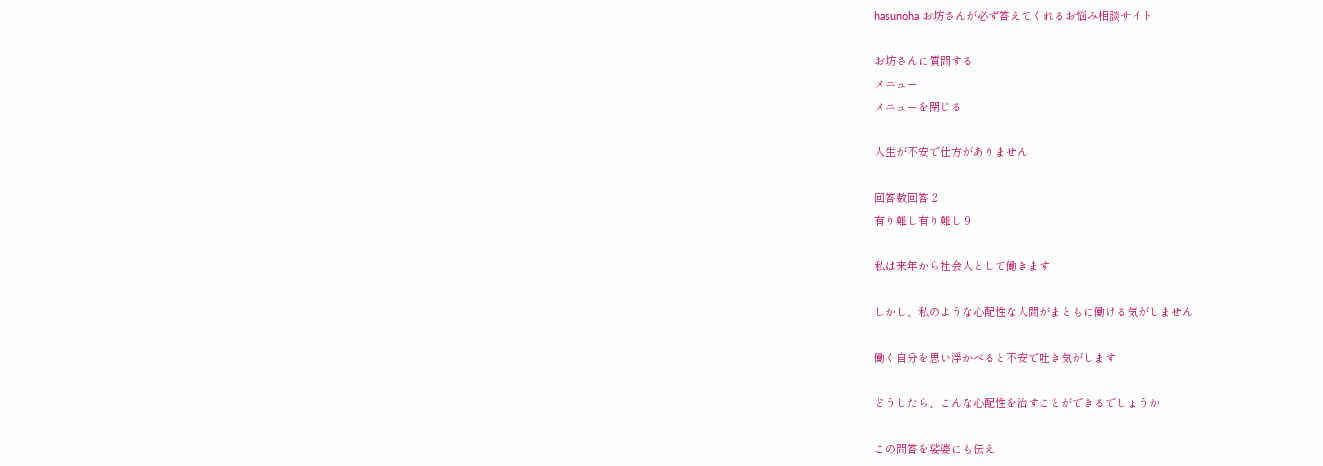hasunoha お坊さんが必ず答えてくれるお悩み相談サイト

お坊さんに質問する
メニュー
メニューを閉じる

人生が不安で仕方がありません

回答数回答 2
有り難し有り難し 9

私は来年から社会人として働きます

しかし、私のような心配性な人間がまともに働ける気がしません

働く自分を思い浮かべると不安で吐き気がします

どうしたら、こんな心配性を治すことができるでしょうか

この問答を娑婆にも伝え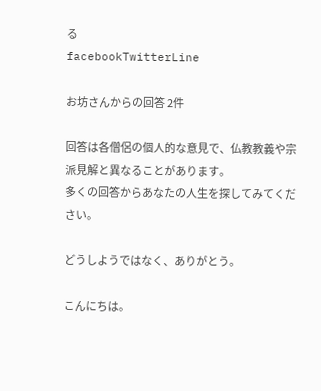る
facebookTwitterLine

お坊さんからの回答 2件

回答は各僧侶の個人的な意見で、仏教教義や宗派見解と異なることがあります。
多くの回答からあなたの人生を探してみてください。

どうしようではなく、ありがとう。

こんにちは。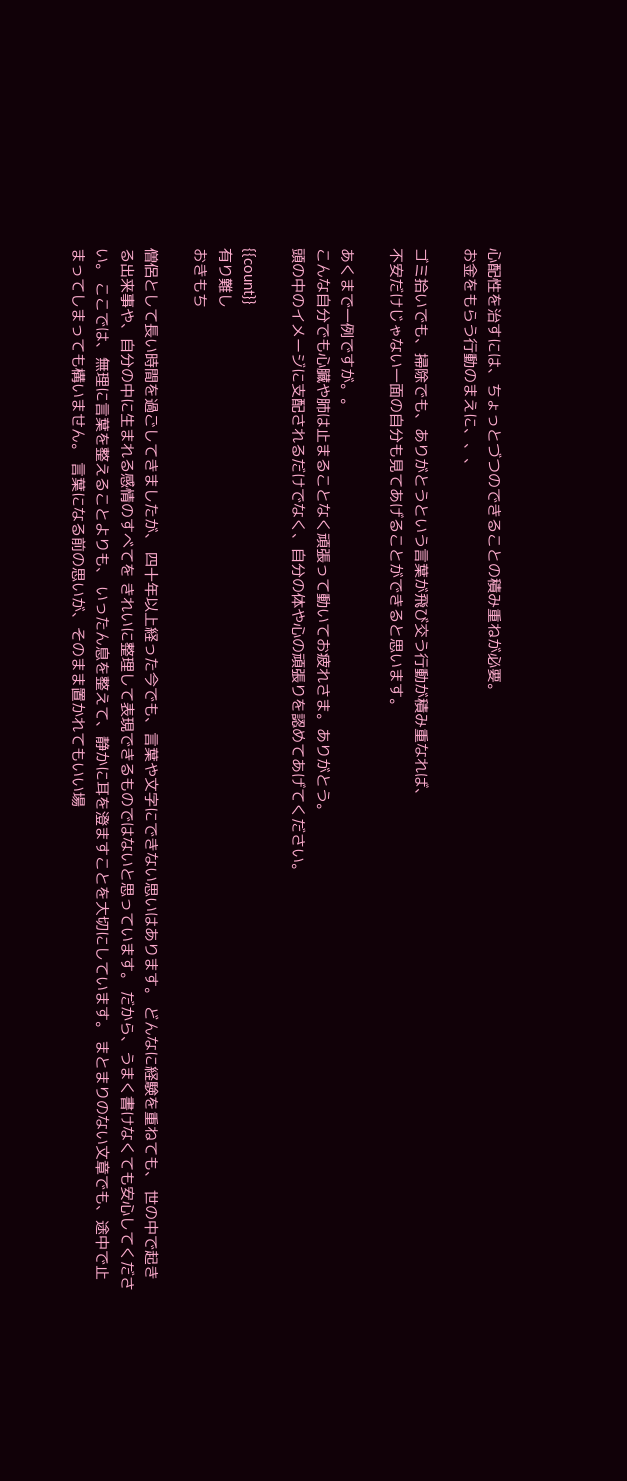心配性を治すには、ちょっとづつのできることの積み重ねが必要。
お金をもらう行動のまえに、、、

ゴミ拾いでも、掃除でも、ありがとうという言葉が飛び交う行動が積み重なれば、
不安だけじゃない一面の自分も見てあげることができると思います。

あくまで一例ですが。。
こんな自分でも心臓や肺は止まることなく頑張って動いてお疲れさま。ありがとう。
頭の中のイメージに支配されるだけでなく、自分の体や心の頑張りを認めてあげてください。

{{count}}
有り難し
おきもち

僧侶として長い時間を過ごしてきましたが、 四十年以上経った今でも、言葉や文字にできない思いはあります。 どんなに経験を重ねても、 世の中で起きる出来事や、自分の中に生まれる感情のすべてを きれいに整理して表現できるものではないと思っています。 だから、うまく書けなくても安心してください。 ここでは、無理に言葉を整えることよりも、 いったん息を整えて、静かに耳を澄ますことを大切にしています。 まとまりのない文章でも、途中で止まってしまっても構いません。 言葉になる前の思いが、そのまま置かれてもいい場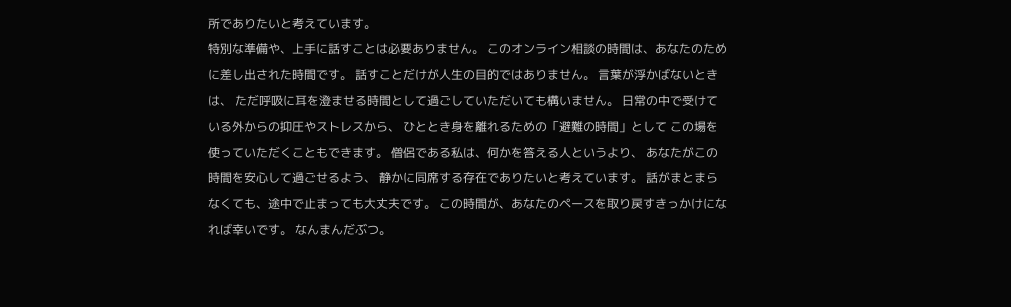所でありたいと考えています。
特別な準備や、上手に話すことは必要ありません。 このオンライン相談の時間は、あなたのために差し出された時間です。 話すことだけが人生の目的ではありません。 言葉が浮かばないときは、 ただ呼吸に耳を澄ませる時間として過ごしていただいても構いません。 日常の中で受けている外からの抑圧やストレスから、 ひととき身を離れるための「避難の時間」として この場を使っていただくこともできます。 僧侶である私は、何かを答える人というより、 あなたがこの時間を安心して過ごせるよう、 静かに同席する存在でありたいと考えています。 話がまとまらなくても、途中で止まっても大丈夫です。 この時間が、あなたのペースを取り戻すきっかけになれば幸いです。 なんまんだぶつ。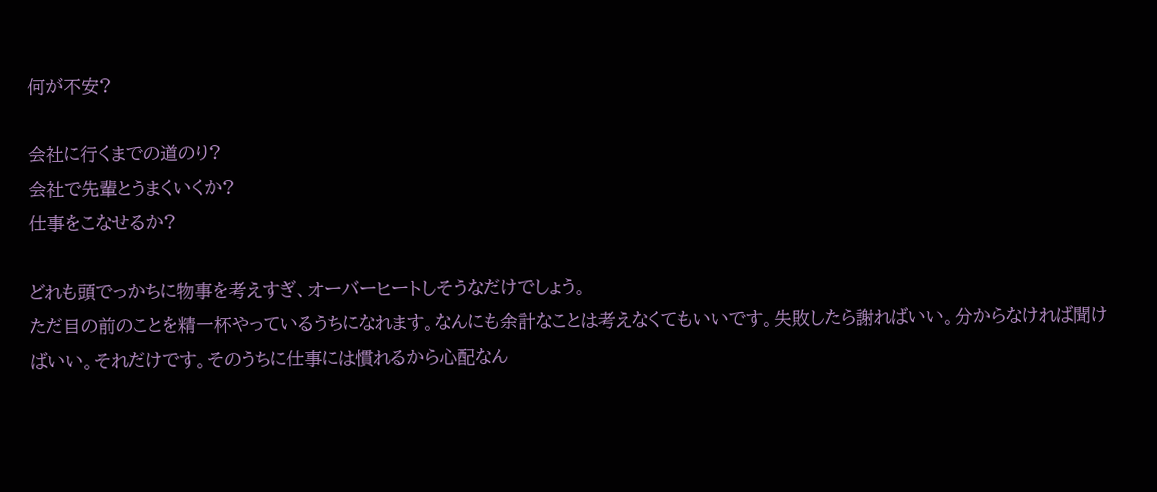何が不安?

会社に行くまでの道のり?
会社で先輩とうまくいくか?
仕事をこなせるか?

どれも頭でっかちに物事を考えすぎ、オーバーヒートしそうなだけでしょう。
ただ目の前のことを精一杯やっているうちになれます。なんにも余計なことは考えなくてもいいです。失敗したら謝ればいい。分からなければ聞けばいい。それだけです。そのうちに仕事には慣れるから心配なん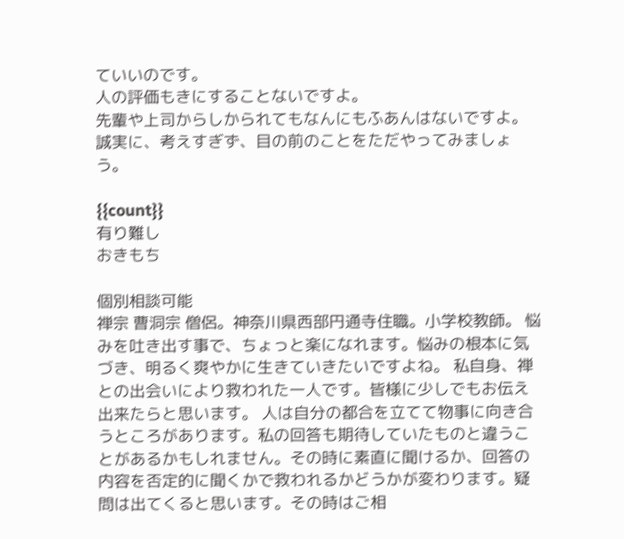ていいのです。
人の評価もきにすることないですよ。
先輩や上司からしかられてもなんにもふあんはないですよ。
誠実に、考えすぎず、目の前のことをただやってみましょう。

{{count}}
有り難し
おきもち

個別相談可能
禅宗 曹洞宗 僧侶。神奈川県西部円通寺住職。小学校教師。 悩みを吐き出す事で、ちょっと楽になれます。悩みの根本に気づき、明るく爽やかに生きていきたいですよね。 私自身、禅との出会いにより救われた一人です。皆様に少しでもお伝え出来たらと思います。 人は自分の都合を立てて物事に向き合うところがあります。私の回答も期待していたものと違うことがあるかもしれません。その時に素直に聞けるか、回答の内容を否定的に聞くかで救われるかどうかが変わります。疑問は出てくると思います。その時はご相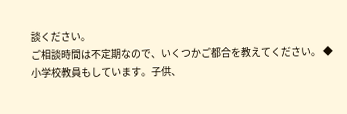談ください。
ご相談時間は不定期なので、いくつかご都合を教えてください。 ◆小学校教員もしています。子供、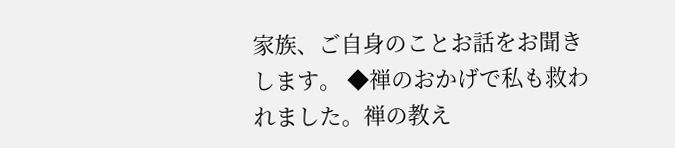家族、ご自身のことお話をお聞きします。 ◆禅のおかげで私も救われました。禅の教え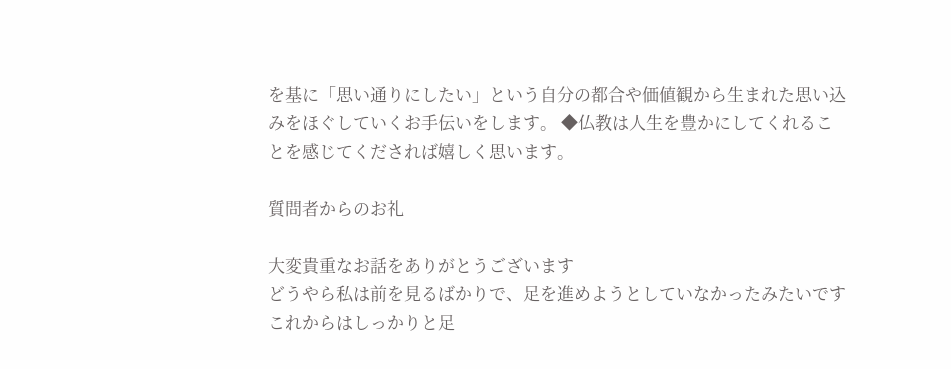を基に「思い通りにしたい」という自分の都合や価値観から生まれた思い込みをほぐしていくお手伝いをします。 ◆仏教は人生を豊かにしてくれることを感じてくだされば嬉しく思います。

質問者からのお礼

大変貴重なお話をありがとうございます
どうやら私は前を見るばかりで、足を進めようとしていなかったみたいです
これからはしっかりと足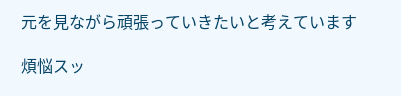元を見ながら頑張っていきたいと考えています

煩悩スッ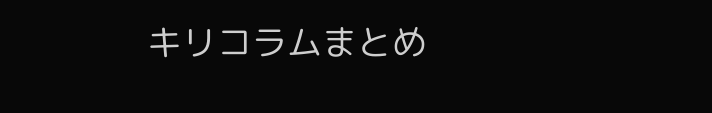キリコラムまとめ